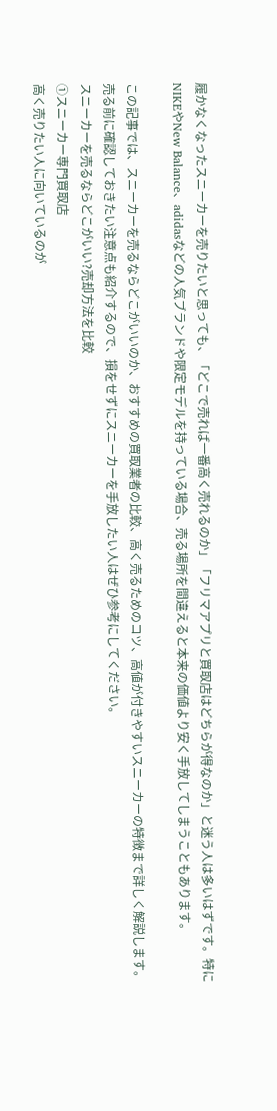履かなくなったスニーカーを売りたいと思っても、「どこで売れば一番高く売れるのか」「フリマアプリと買取店はどちらが得なのか」と迷う人は多いはずです。特にNIKEやNew Balance、adidasなどの人気ブランドや限定モデルを持っている場合、売る場所を間違えると本来の価値より安く手放してしまうこともあります。

この記事では、スニーカーを売るならどこがいいのか、おすすめの買取業者の比較、高く売るためのコツ、高値が付きやすいスニーカーの特徴まで詳しく解説します。売る前に確認しておきたい注意点も紹介するので、損をせずにスニーカーを手放したい人はぜひ参考にしてください。
スニーカーを売るならどこがいい?売却方法を比較
①スニーカー専門買取店
高く売りたい人に向いているのが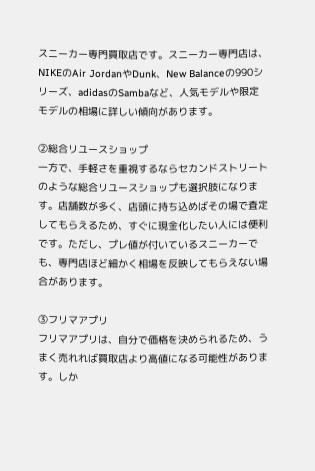スニーカー専門買取店です。スニーカー専門店は、NIKEのAir JordanやDunk、New Balanceの990シリーズ、adidasのSambaなど、人気モデルや限定モデルの相場に詳しい傾向があります。

②総合リユースショップ
一方で、手軽さを重視するならセカンドストリートのような総合リユースショップも選択肢になります。店舗数が多く、店頭に持ち込めばその場で査定してもらえるため、すぐに現金化したい人には便利です。ただし、プレ値が付いているスニーカーでも、専門店ほど細かく相場を反映してもらえない場合があります。

③フリマアプリ
フリマアプリは、自分で価格を決められるため、うまく売れれば買取店より高値になる可能性があります。しか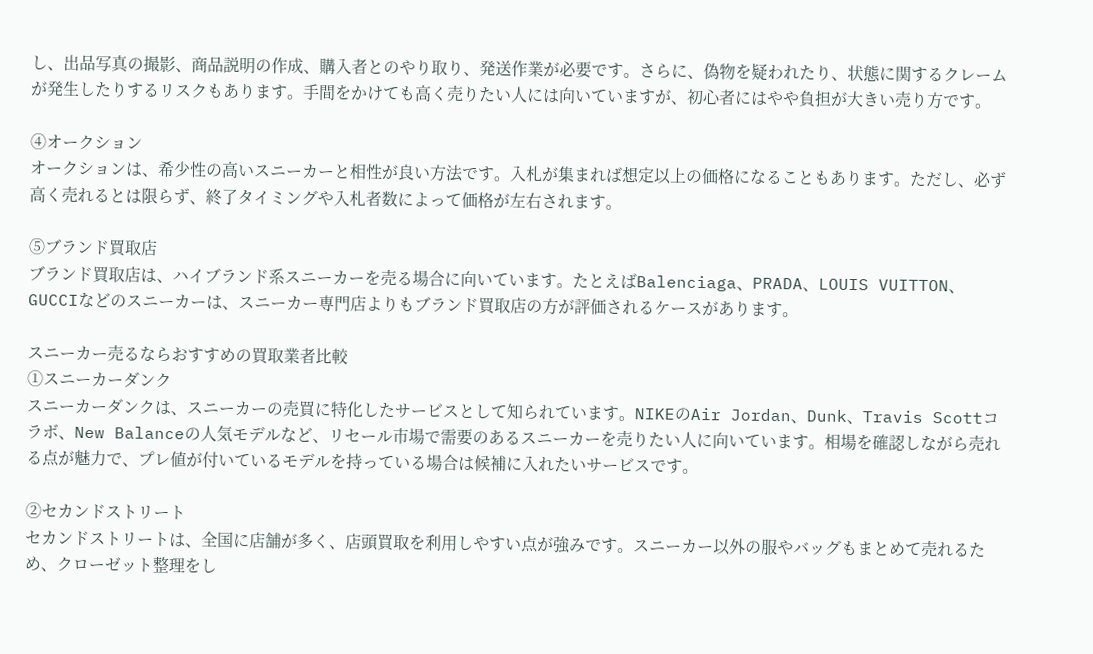し、出品写真の撮影、商品説明の作成、購入者とのやり取り、発送作業が必要です。さらに、偽物を疑われたり、状態に関するクレームが発生したりするリスクもあります。手間をかけても高く売りたい人には向いていますが、初心者にはやや負担が大きい売り方です。

④オークション
オークションは、希少性の高いスニーカーと相性が良い方法です。入札が集まれば想定以上の価格になることもあります。ただし、必ず高く売れるとは限らず、終了タイミングや入札者数によって価格が左右されます。

⑤ブランド買取店
ブランド買取店は、ハイブランド系スニーカーを売る場合に向いています。たとえばBalenciaga、PRADA、LOUIS VUITTON、GUCCIなどのスニーカーは、スニーカー専門店よりもブランド買取店の方が評価されるケースがあります。

スニーカー売るならおすすめの買取業者比較
①スニーカーダンク
スニーカーダンクは、スニーカーの売買に特化したサービスとして知られています。NIKEのAir Jordan、Dunk、Travis Scottコラボ、New Balanceの人気モデルなど、リセール市場で需要のあるスニーカーを売りたい人に向いています。相場を確認しながら売れる点が魅力で、プレ値が付いているモデルを持っている場合は候補に入れたいサービスです。

②セカンドストリート
セカンドストリートは、全国に店舗が多く、店頭買取を利用しやすい点が強みです。スニーカー以外の服やバッグもまとめて売れるため、クローゼット整理をし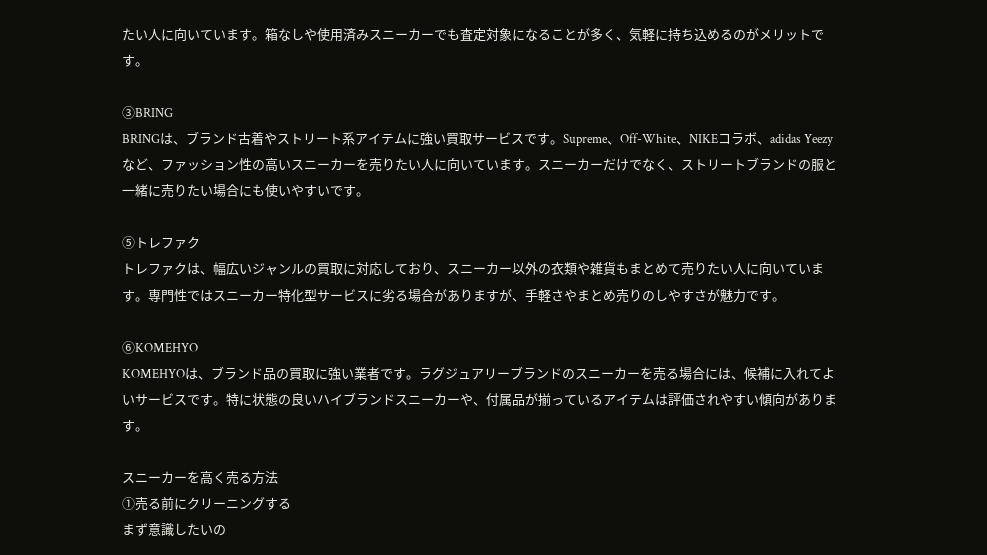たい人に向いています。箱なしや使用済みスニーカーでも査定対象になることが多く、気軽に持ち込めるのがメリットです。

③BRING
BRINGは、ブランド古着やストリート系アイテムに強い買取サービスです。Supreme、Off-White、NIKEコラボ、adidas Yeezyなど、ファッション性の高いスニーカーを売りたい人に向いています。スニーカーだけでなく、ストリートブランドの服と一緒に売りたい場合にも使いやすいです。

⑤トレファク
トレファクは、幅広いジャンルの買取に対応しており、スニーカー以外の衣類や雑貨もまとめて売りたい人に向いています。専門性ではスニーカー特化型サービスに劣る場合がありますが、手軽さやまとめ売りのしやすさが魅力です。

⑥KOMEHYO
KOMEHYOは、ブランド品の買取に強い業者です。ラグジュアリーブランドのスニーカーを売る場合には、候補に入れてよいサービスです。特に状態の良いハイブランドスニーカーや、付属品が揃っているアイテムは評価されやすい傾向があります。

スニーカーを高く売る方法
①売る前にクリーニングする
まず意識したいの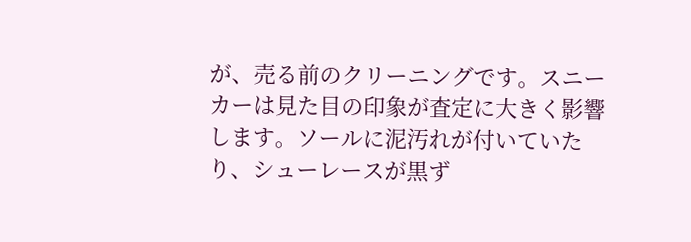が、売る前のクリーニングです。スニーカーは見た目の印象が査定に大きく影響します。ソールに泥汚れが付いていたり、シューレースが黒ず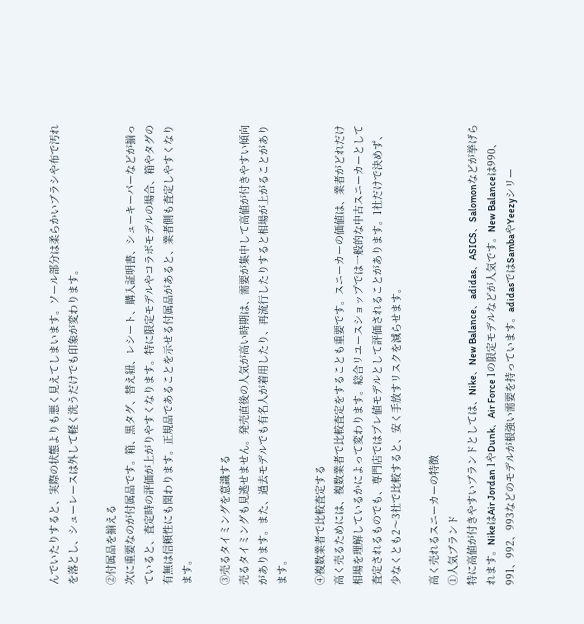んでいたりすると、実際の状態よりも悪く見えてしまいます。ソール部分は柔らかいブラシや布で汚れを落とし、シューレースは外して軽く洗うだけでも印象が変わります。

②付属品を揃える
次に重要なのが付属品です。箱、黒タグ、替え紐、レシート、購入証明書、シューキーパーなどが揃っていると、査定時の評価が上がりやすくなります。特に限定モデルやコラボモデルの場合、箱やタグの有無は信頼性にも関わります。正規品であることを示せる付属品があると、業者側も査定しやすくなります。

③売るタイミングを意識する
売るタイミングも見逃せません。発売直後の人気が高い時期は、需要が集中して高値が付きやすい傾向があります。また、過去モデルでも有名人が着用したり、再流行したりすると相場が上がることがあります。

④複数業者で比較査定する
高く売るためには、複数業者で比較査定をすることも重要です。スニーカーの価値は、業者がどれだけ相場を理解しているかによって変わります。総合リユースショップでは一般的な中古スニーカーとして査定されるものでも、専門店ではプレ値モデルとして評価されることがあります。1社だけで決めず、少なくとも2〜3社で比較すると、安く手放すリスクを減らせます。

高く売れるスニーカーの特徴
①人気ブランド
特に高値が付きやすいブランドとしては、Nike、New Balance、adidas、ASICS、Salomonなどが挙げられます。NikeはAir Jordan 1やDunk、Air Force 1の限定モデルなどが人気です。New Balanceは990、991、992、993などのモデルが根強い需要を持っています。adidasではSambaやYeezyシリー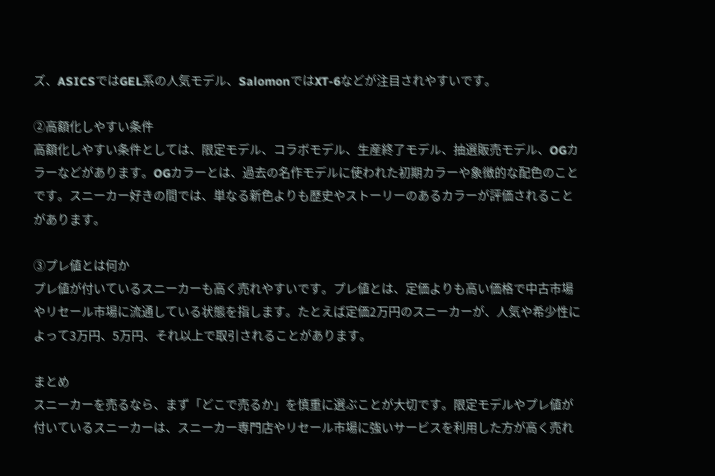ズ、ASICSではGEL系の人気モデル、SalomonではXT-6などが注目されやすいです。

②高額化しやすい条件
高額化しやすい条件としては、限定モデル、コラボモデル、生産終了モデル、抽選販売モデル、OGカラーなどがあります。OGカラーとは、過去の名作モデルに使われた初期カラーや象徴的な配色のことです。スニーカー好きの間では、単なる新色よりも歴史やストーリーのあるカラーが評価されることがあります。

③プレ値とは何か
プレ値が付いているスニーカーも高く売れやすいです。プレ値とは、定価よりも高い価格で中古市場やリセール市場に流通している状態を指します。たとえば定価2万円のスニーカーが、人気や希少性によって3万円、5万円、それ以上で取引されることがあります。

まとめ
スニーカーを売るなら、まず「どこで売るか」を慎重に選ぶことが大切です。限定モデルやプレ値が付いているスニーカーは、スニーカー専門店やリセール市場に強いサービスを利用した方が高く売れ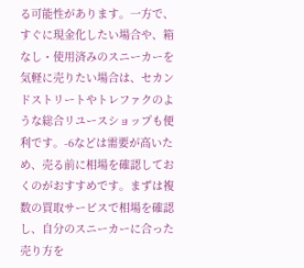る可能性があります。一方で、すぐに現金化したい場合や、箱なし・使用済みのスニーカーを気軽に売りたい場合は、セカンドストリートやトレファクのような総合リユースショップも便利です。-6などは需要が高いため、売る前に相場を確認しておくのがおすすめです。まずは複数の買取サービスで相場を確認し、自分のスニーカーに合った売り方を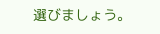選びましょう。